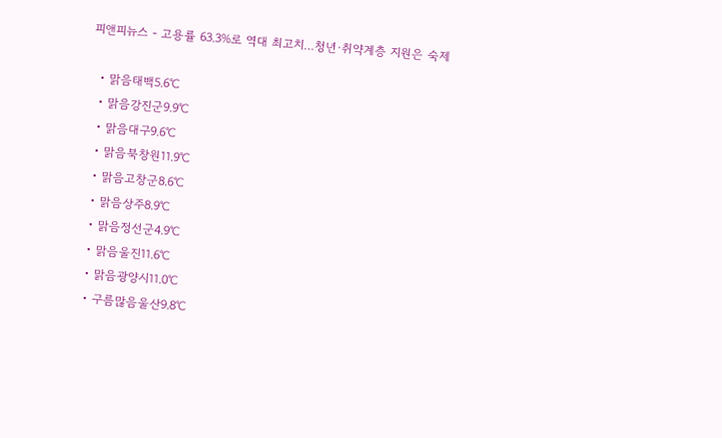피앤피뉴스 - 고용률 63.3%로 역대 최고치…청년·취약계층 지원은 숙제

  • 맑음태백5.6℃
  • 맑음강진군9.9℃
  • 맑음대구9.6℃
  • 맑음북창원11.9℃
  • 맑음고창군8.6℃
  • 맑음상주8.9℃
  • 맑음정선군4.9℃
  • 맑음울진11.6℃
  • 맑음광양시11.0℃
  • 구름많음울산9.8℃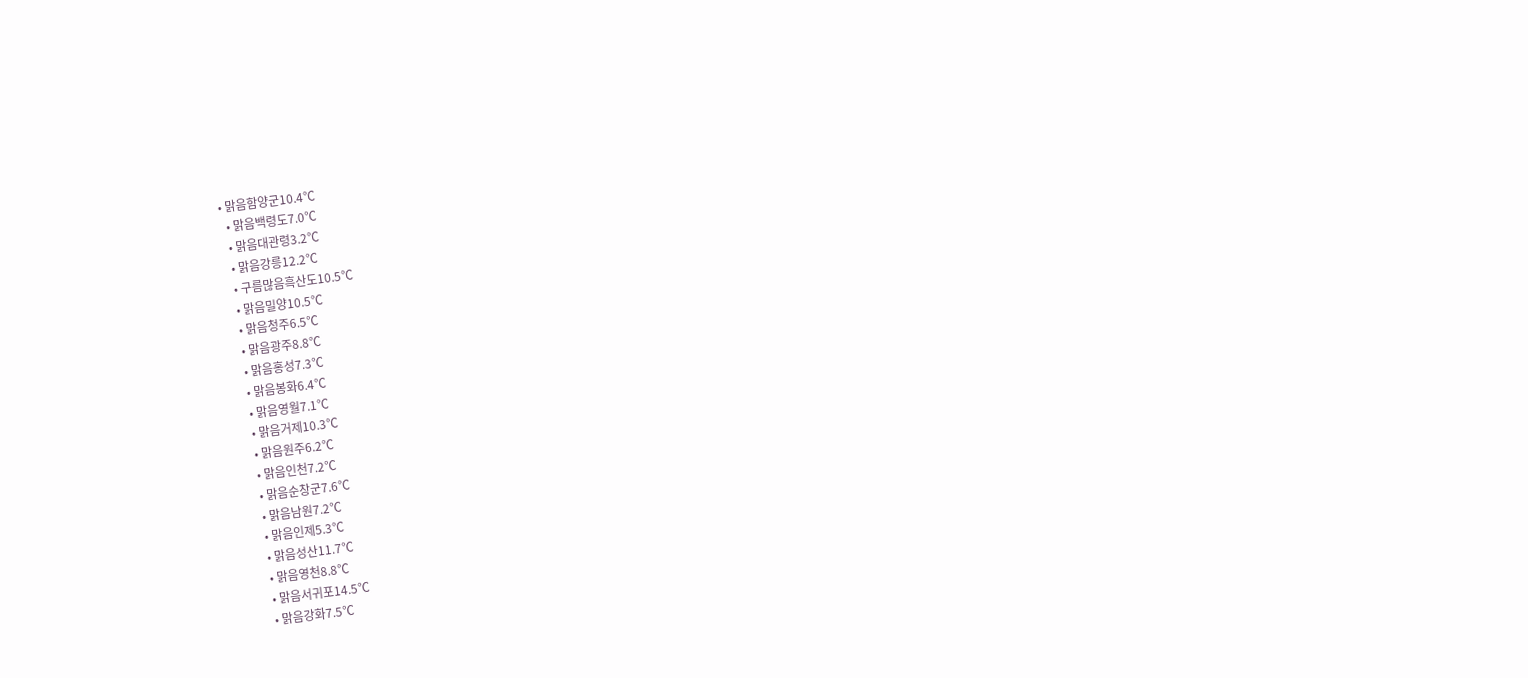• 맑음함양군10.4℃
  • 맑음백령도7.0℃
  • 맑음대관령3.2℃
  • 맑음강릉12.2℃
  • 구름많음흑산도10.5℃
  • 맑음밀양10.5℃
  • 맑음청주6.5℃
  • 맑음광주8.8℃
  • 맑음홍성7.3℃
  • 맑음봉화6.4℃
  • 맑음영월7.1℃
  • 맑음거제10.3℃
  • 맑음원주6.2℃
  • 맑음인천7.2℃
  • 맑음순창군7.6℃
  • 맑음남원7.2℃
  • 맑음인제5.3℃
  • 맑음성산11.7℃
  • 맑음영천8.8℃
  • 맑음서귀포14.5℃
  • 맑음강화7.5℃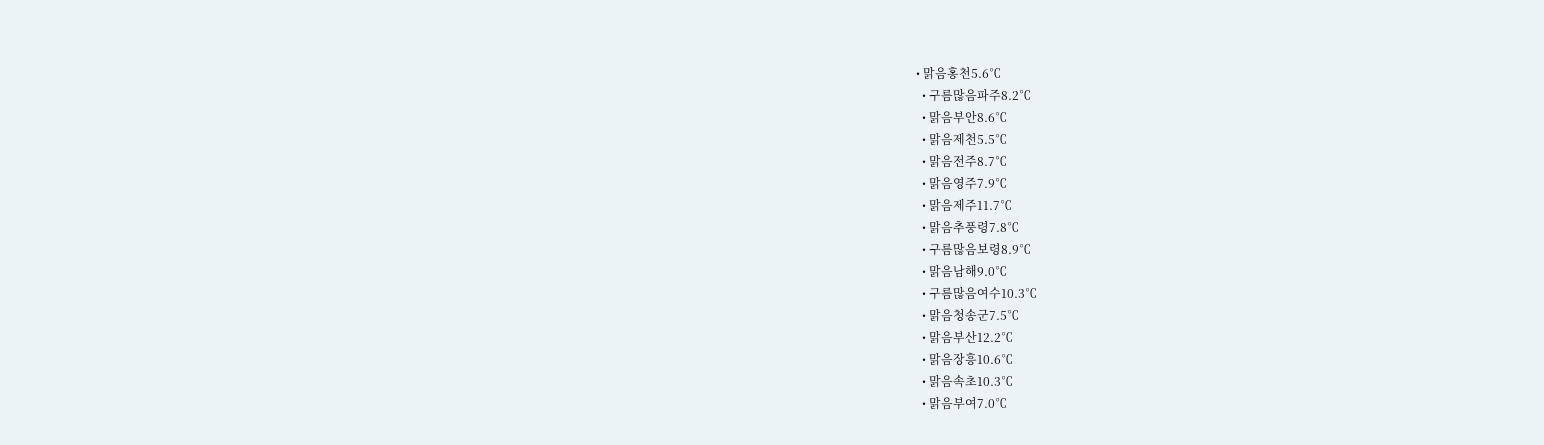• 맑음홍천5.6℃
  • 구름많음파주8.2℃
  • 맑음부안8.6℃
  • 맑음제천5.5℃
  • 맑음전주8.7℃
  • 맑음영주7.9℃
  • 맑음제주11.7℃
  • 맑음추풍령7.8℃
  • 구름많음보령8.9℃
  • 맑음남해9.0℃
  • 구름많음여수10.3℃
  • 맑음청송군7.5℃
  • 맑음부산12.2℃
  • 맑음장흥10.6℃
  • 맑음속초10.3℃
  • 맑음부여7.0℃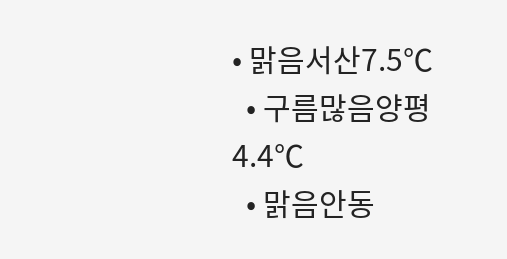• 맑음서산7.5℃
  • 구름많음양평4.4℃
  • 맑음안동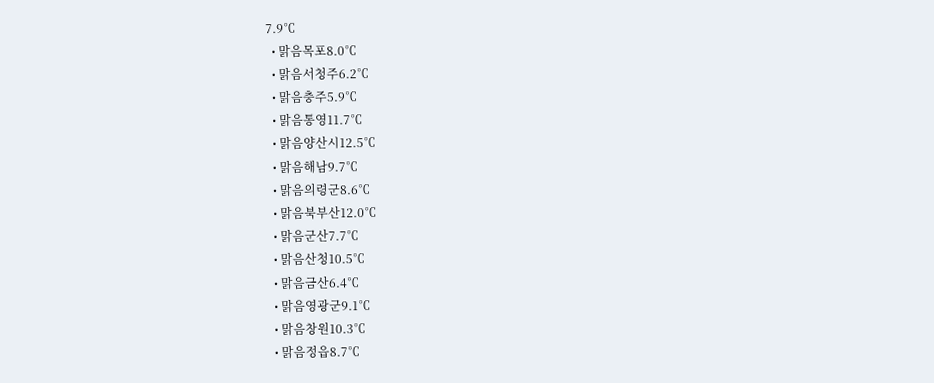7.9℃
  • 맑음목포8.0℃
  • 맑음서청주6.2℃
  • 맑음충주5.9℃
  • 맑음통영11.7℃
  • 맑음양산시12.5℃
  • 맑음해남9.7℃
  • 맑음의령군8.6℃
  • 맑음북부산12.0℃
  • 맑음군산7.7℃
  • 맑음산청10.5℃
  • 맑음금산6.4℃
  • 맑음영광군9.1℃
  • 맑음창원10.3℃
  • 맑음정읍8.7℃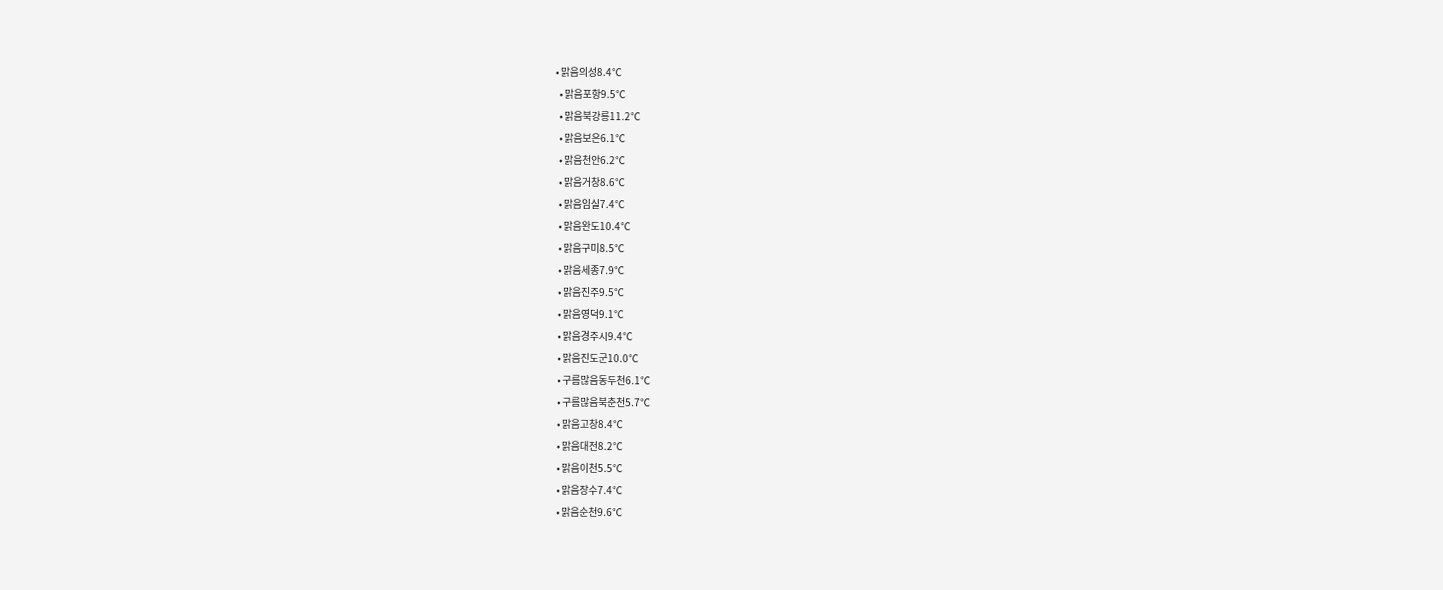• 맑음의성8.4℃
  • 맑음포항9.5℃
  • 맑음북강릉11.2℃
  • 맑음보은6.1℃
  • 맑음천안6.2℃
  • 맑음거창8.6℃
  • 맑음임실7.4℃
  • 맑음완도10.4℃
  • 맑음구미8.5℃
  • 맑음세종7.9℃
  • 맑음진주9.5℃
  • 맑음영덕9.1℃
  • 맑음경주시9.4℃
  • 맑음진도군10.0℃
  • 구름많음동두천6.1℃
  • 구름많음북춘천5.7℃
  • 맑음고창8.4℃
  • 맑음대전8.2℃
  • 맑음이천5.5℃
  • 맑음장수7.4℃
  • 맑음순천9.6℃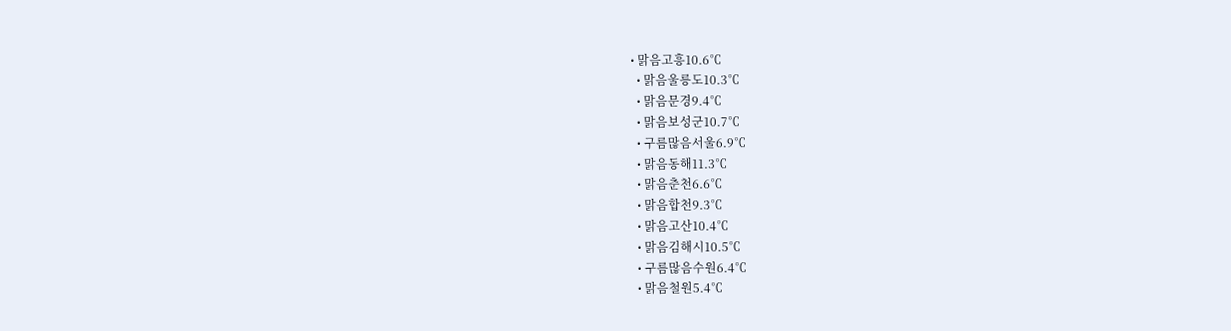• 맑음고흥10.6℃
  • 맑음울릉도10.3℃
  • 맑음문경9.4℃
  • 맑음보성군10.7℃
  • 구름많음서울6.9℃
  • 맑음동해11.3℃
  • 맑음춘천6.6℃
  • 맑음합천9.3℃
  • 맑음고산10.4℃
  • 맑음김해시10.5℃
  • 구름많음수원6.4℃
  • 맑음철원5.4℃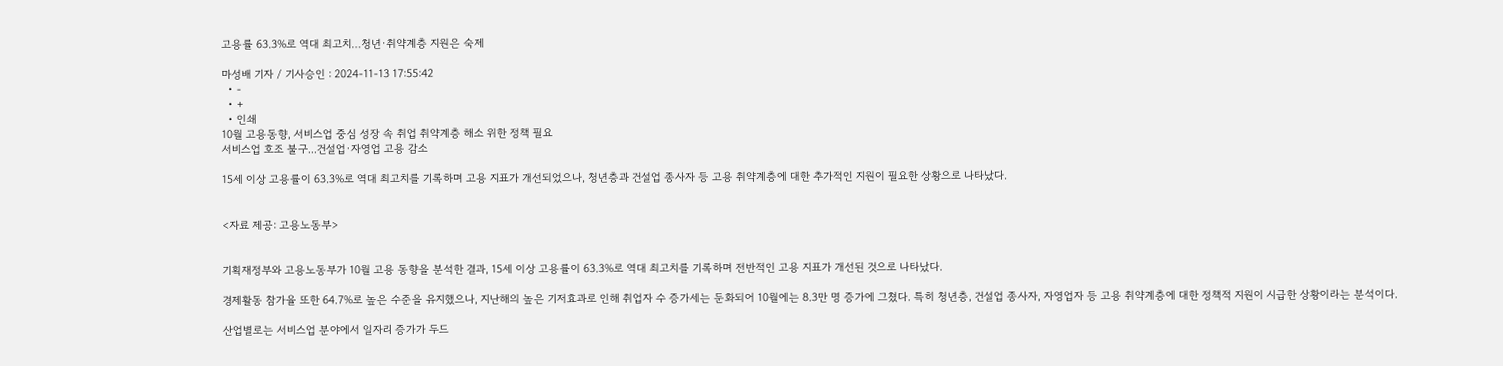고용률 63.3%로 역대 최고치…청년·취약계층 지원은 숙제

마성배 기자 / 기사승인 : 2024-11-13 17:55:42
  • -
  • +
  • 인쇄
10월 고용동향, 서비스업 중심 성장 속 취업 취약계층 해소 위한 정책 필요
서비스업 호조 불구...건설업·자영업 고용 감소

15세 이상 고용률이 63.3%로 역대 최고치를 기록하며 고용 지표가 개선되었으나, 청년층과 건설업 종사자 등 고용 취약계층에 대한 추가적인 지원이 필요한 상황으로 나타났다.


<자료 제공: 고용노동부>


기획재정부와 고용노동부가 10월 고용 동향을 분석한 결과, 15세 이상 고용률이 63.3%로 역대 최고치를 기록하며 전반적인 고용 지표가 개선된 것으로 나타났다.

경제활동 참가율 또한 64.7%로 높은 수준을 유지했으나, 지난해의 높은 기저효과로 인해 취업자 수 증가세는 둔화되어 10월에는 8.3만 명 증가에 그쳤다. 특히 청년층, 건설업 종사자, 자영업자 등 고용 취약계층에 대한 정책적 지원이 시급한 상황이라는 분석이다.

산업별로는 서비스업 분야에서 일자리 증가가 두드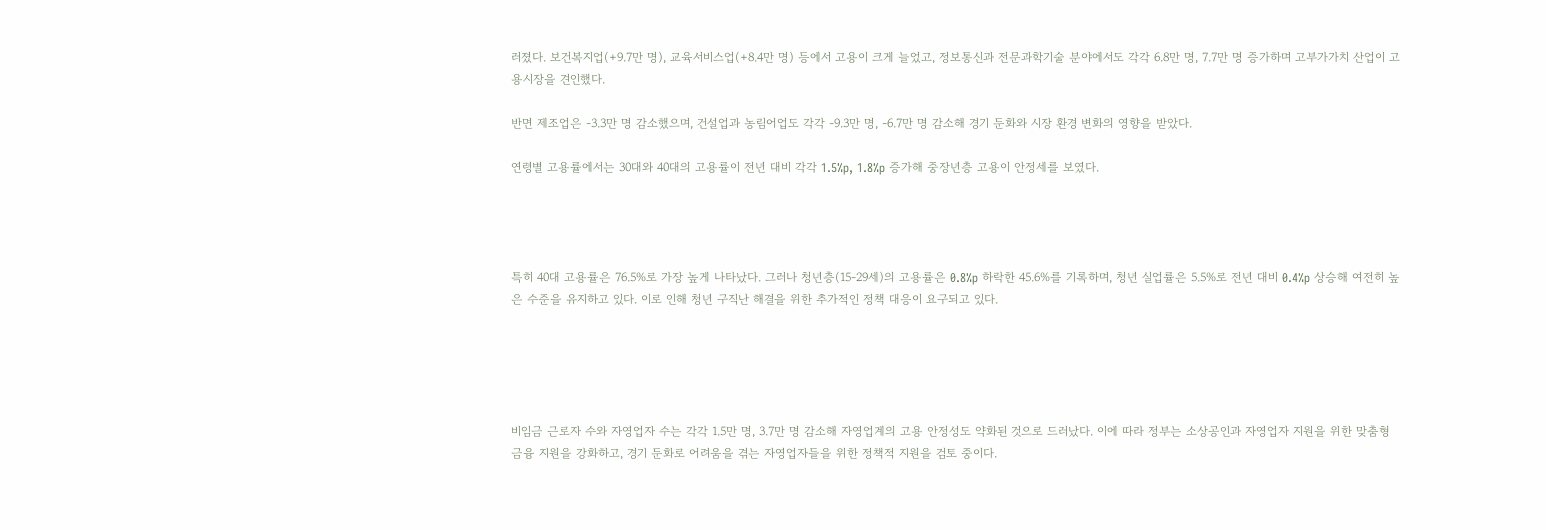러졌다. 보건복지업(+9.7만 명), 교육서비스업(+8.4만 명) 등에서 고용이 크게 늘었고, 정보통신과 전문과학기술 분야에서도 각각 6.8만 명, 7.7만 명 증가하며 고부가가치 산업이 고용시장을 견인했다.

반면 제조업은 -3.3만 명 감소했으며, 건설업과 농림어업도 각각 -9.3만 명, -6.7만 명 감소해 경기 둔화와 시장 환경 변화의 영향을 받았다.

연령별 고용률에서는 30대와 40대의 고용률이 전년 대비 각각 1.5%p, 1.8%p 증가해 중장년층 고용이 안정세를 보였다.




특히 40대 고용률은 76.5%로 가장 높게 나타났다. 그러나 청년층(15-29세)의 고용률은 0.8%p 하락한 45.6%를 기록하며, 청년 실업률은 5.5%로 전년 대비 0.4%p 상승해 여전히 높은 수준을 유지하고 있다. 이로 인해 청년 구직난 해결을 위한 추가적인 정책 대응이 요구되고 있다.





비임금 근로자 수와 자영업자 수는 각각 1.5만 명, 3.7만 명 감소해 자영업계의 고용 안정성도 약화된 것으로 드러났다. 이에 따라 정부는 소상공인과 자영업자 지원을 위한 맞춤형 금융 지원을 강화하고, 경기 둔화로 어려움을 겪는 자영업자들을 위한 정책적 지원을 검토 중이다.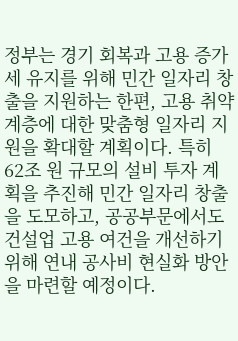정부는 경기 회복과 고용 증가세 유지를 위해 민간 일자리 창출을 지원하는 한편, 고용 취약계층에 대한 맞춤형 일자리 지원을 확대할 계획이다. 특히 62조 원 규모의 설비 투자 계획을 추진해 민간 일자리 창출을 도모하고, 공공부문에서도 건설업 고용 여건을 개선하기 위해 연내 공사비 현실화 방안을 마련할 예정이다.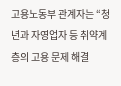고용노동부 관계자는 “청년과 자영업자 등 취약계층의 고용 문제 해결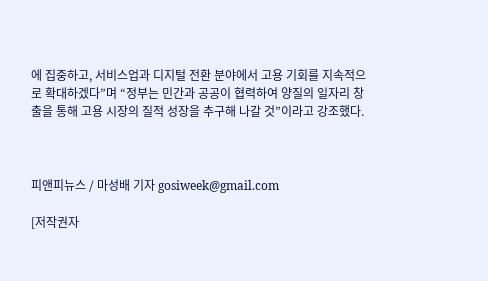에 집중하고, 서비스업과 디지털 전환 분야에서 고용 기회를 지속적으로 확대하겠다”며 “정부는 민간과 공공이 협력하여 양질의 일자리 창출을 통해 고용 시장의 질적 성장을 추구해 나갈 것”이라고 강조했다.



피앤피뉴스 / 마성배 기자 gosiweek@gmail.com

[저작권자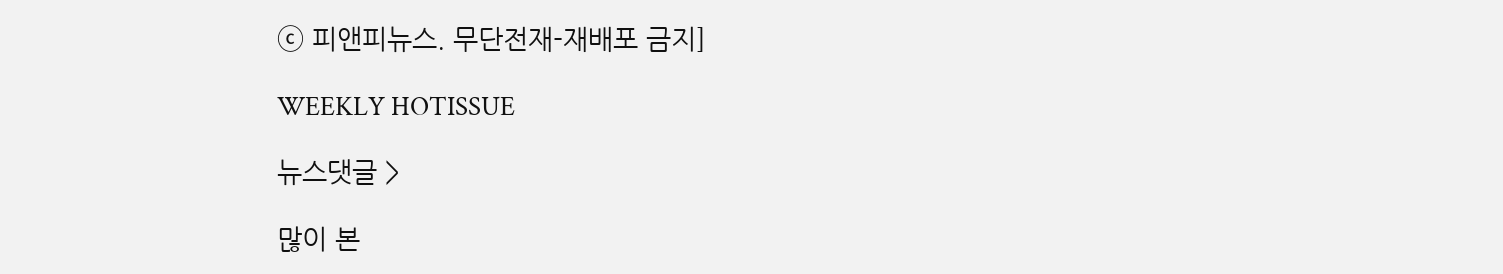ⓒ 피앤피뉴스. 무단전재-재배포 금지]

WEEKLY HOTISSUE

뉴스댓글 >

많이 본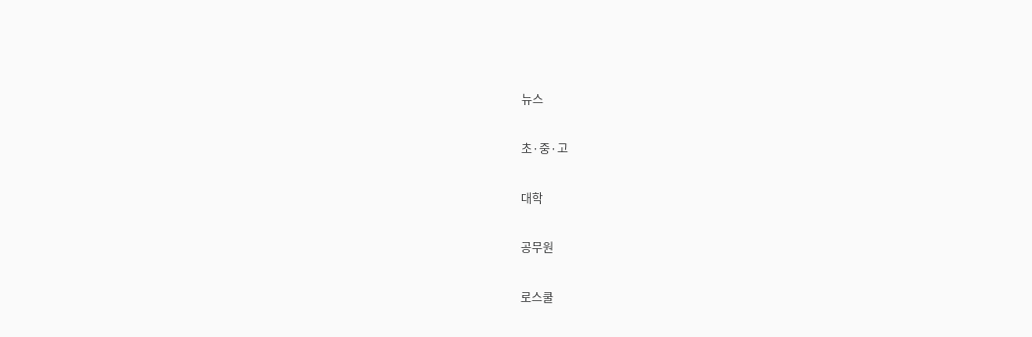뉴스

초·중·고

대학

공무원

로스쿨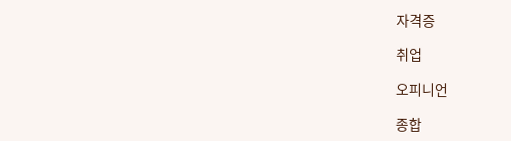자격증

취업

오피니언

종합